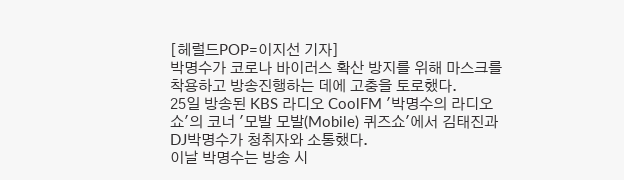[헤럴드POP=이지선 기자]
박명수가 코로나 바이러스 확산 방지를 위해 마스크를 착용하고 방송진행하는 데에 고충을 토로했다.
25일 방송된 KBS 라디오 CoolFM '박명수의 라디오쇼'의 코너 '모발 모발(Mobile) 퀴즈쇼'에서 김태진과 DJ박명수가 청취자와 소통했다.
이날 박명수는 방송 시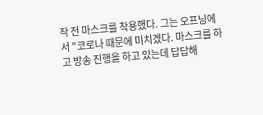작 전 마스크를 착용했다. 그는 오프닝에서 "코로나 때문에 미치겠다. 마스크를 하고 방송 진행을 하고 있는데 답답해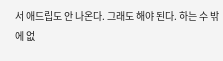서 애드립도 안 나온다. 그래도 해야 된다. 하는 수 밖에 없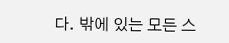다. 밖에 있는 모든 스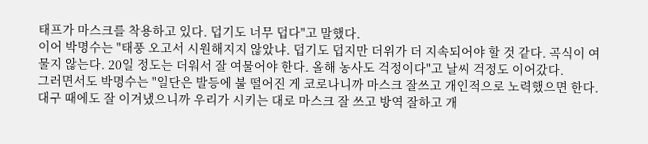태프가 마스크를 착용하고 있다. 덥기도 너무 덥다"고 말했다.
이어 박명수는 "태풍 오고서 시원해지지 않았냐. 덥기도 덥지만 더위가 더 지속되어야 할 것 같다. 곡식이 여물지 않는다. 20일 정도는 더워서 잘 여물어야 한다. 올해 농사도 걱정이다"고 날씨 걱정도 이어갔다.
그러면서도 박명수는 "일단은 발등에 불 떨어진 게 코로나니까 마스크 잘쓰고 개인적으로 노력했으면 한다. 대구 때에도 잘 이겨냈으니까 우리가 시키는 대로 마스크 잘 쓰고 방역 잘하고 개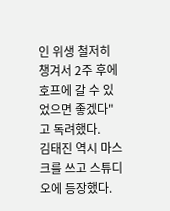인 위생 철저히 챙겨서 2주 후에 호프에 갈 수 있었으면 좋겠다"고 독려했다.
김태진 역시 마스크를 쓰고 스튜디오에 등장했다.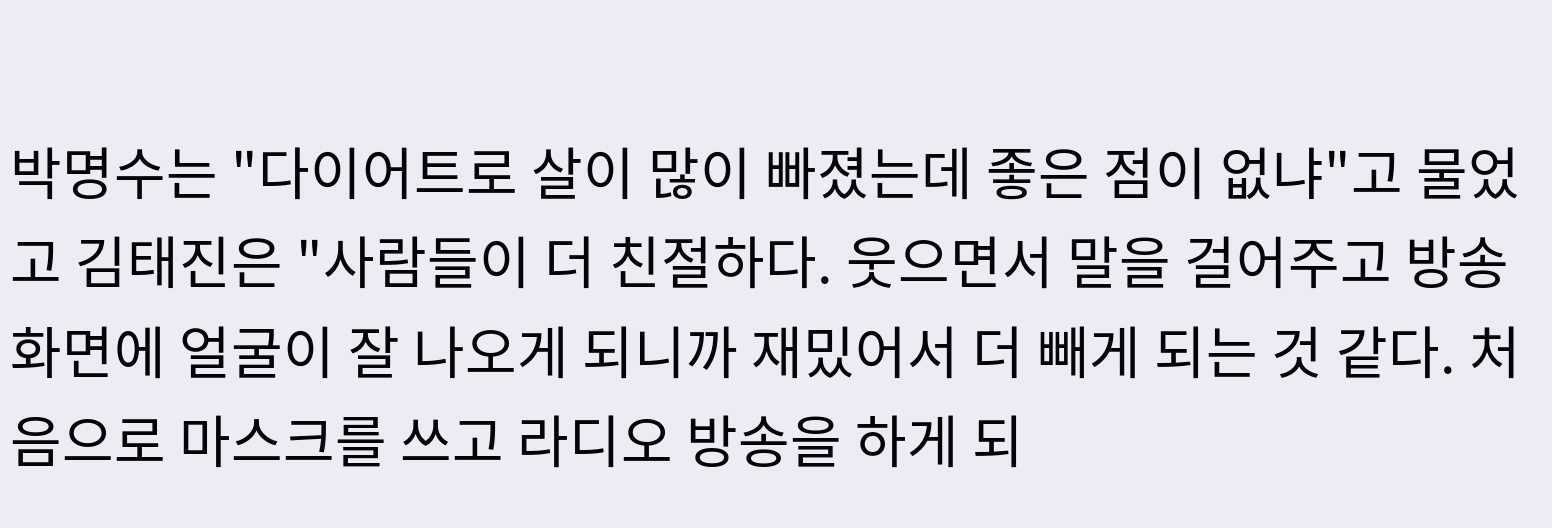박명수는 "다이어트로 살이 많이 빠졌는데 좋은 점이 없냐"고 물었고 김태진은 "사람들이 더 친절하다. 웃으면서 말을 걸어주고 방송 화면에 얼굴이 잘 나오게 되니까 재밌어서 더 빼게 되는 것 같다. 처음으로 마스크를 쓰고 라디오 방송을 하게 되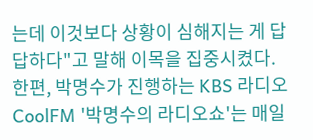는데 이것보다 상황이 심해지는 게 답답하다"고 말해 이목을 집중시켰다.
한편, 박명수가 진행하는 KBS 라디오 CoolFM '박명수의 라디오쇼'는 매일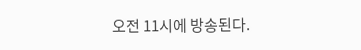오전 11시에 방송된다.